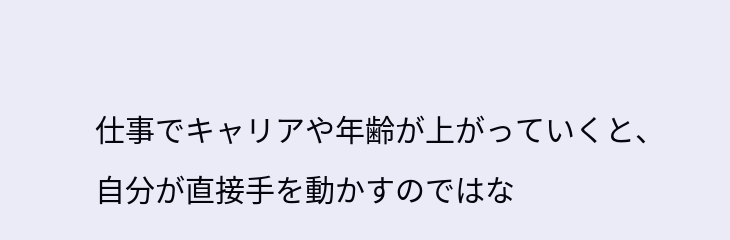仕事でキャリアや年齢が上がっていくと、自分が直接手を動かすのではな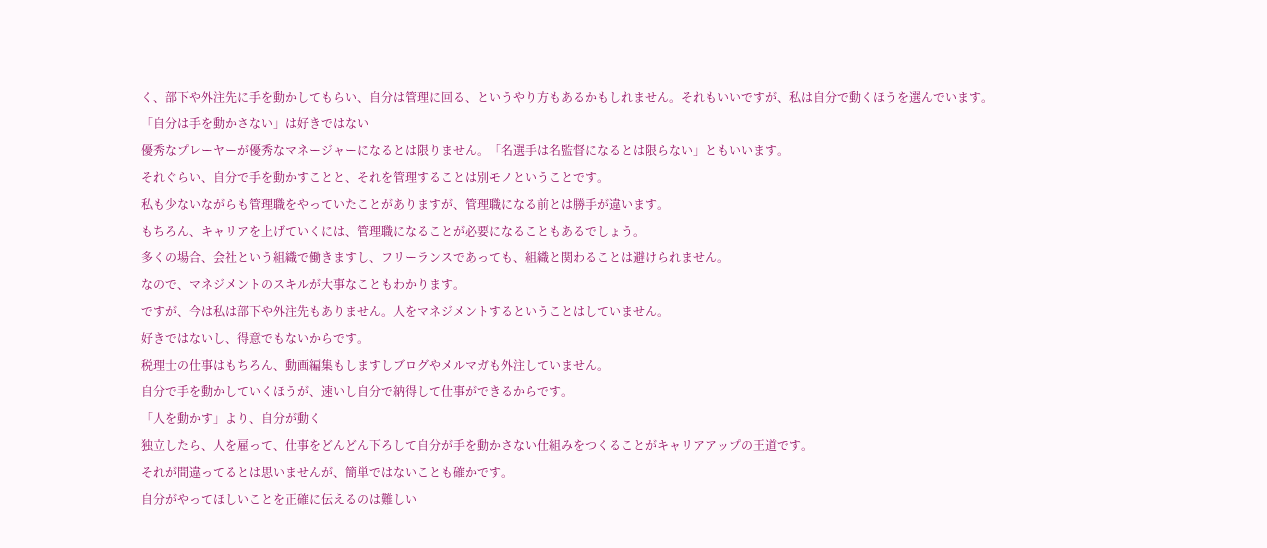く、部下や外注先に手を動かしてもらい、自分は管理に回る、というやり方もあるかもしれません。それもいいですが、私は自分で動くほうを選んでいます。
「自分は手を動かさない」は好きではない
優秀なプレーヤーが優秀なマネージャーになるとは限りません。「名選手は名監督になるとは限らない」ともいいます。
それぐらい、自分で手を動かすことと、それを管理することは別モノということです。
私も少ないながらも管理職をやっていたことがありますが、管理職になる前とは勝手が違います。
もちろん、キャリアを上げていくには、管理職になることが必要になることもあるでしょう。
多くの場合、会社という組織で働きますし、フリーランスであっても、組織と関わることは避けられません。
なので、マネジメントのスキルが大事なこともわかります。
ですが、今は私は部下や外注先もありません。人をマネジメントするということはしていません。
好きではないし、得意でもないからです。
税理士の仕事はもちろん、動画編集もしますしブログやメルマガも外注していません。
自分で手を動かしていくほうが、速いし自分で納得して仕事ができるからです。
「人を動かす」より、自分が動く
独立したら、人を雇って、仕事をどんどん下ろして自分が手を動かさない仕組みをつくることがキャリアアップの王道です。
それが間違ってるとは思いませんが、簡単ではないことも確かです。
自分がやってほしいことを正確に伝えるのは難しい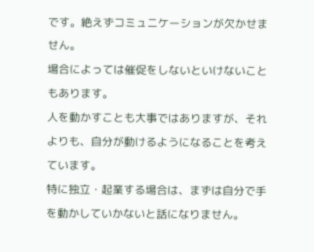です。絶えずコミュニケーションが欠かせません。
場合によっては催促をしないといけないこともあります。
人を動かすことも大事ではありますが、それよりも、自分が動けるようになることを考えています。
特に独立・起業する場合は、まずは自分で手を動かしていかないと話になりません。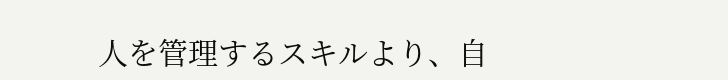人を管理するスキルより、自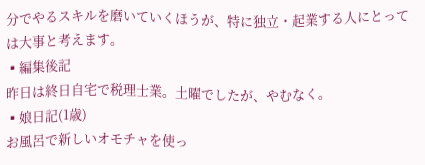分でやるスキルを磨いていくほうが、特に独立・起業する人にとっては大事と考えます。
▪編集後記
昨日は終日自宅で税理士業。土曜でしたが、やむなく。
▪娘日記(1歳)
お風呂で新しいオモチャを使っ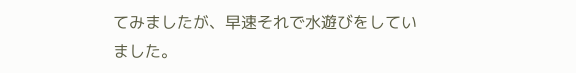てみましたが、早速それで水遊びをしていました。